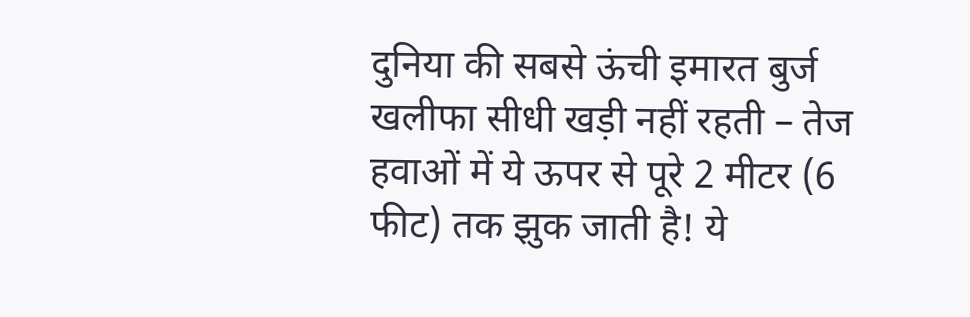दुनिया की सबसे ऊंची इमारत बुर्ज खलीफा सीधी खड़ी नहीं रहती – तेज हवाओं में ये ऊपर से पूरे 2 मीटर (6 फीट) तक झुक जाती है! ये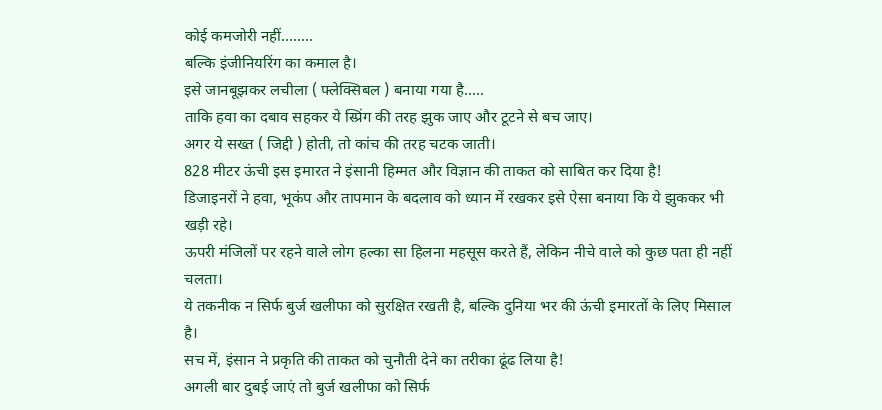कोई कमजोरी नहीं……..
बल्कि इंजीनियरिंग का कमाल है।
इसे जानबूझकर लचीला ( फ्लेक्सिबल ) बनाया गया है…..
ताकि हवा का दबाव सहकर ये स्प्रिंग की तरह झुक जाए और टूटने से बच जाए।
अगर ये सख्त ( जिद्दी ) होती, तो कांच की तरह चटक जाती।
828 मीटर ऊंची इस इमारत ने इंसानी हिम्मत और विज्ञान की ताकत को साबित कर दिया है!
डिजाइनरों ने हवा, भूकंप और तापमान के बदलाव को ध्यान में रखकर इसे ऐसा बनाया कि ये झुककर भी खड़ी रहे।
ऊपरी मंजिलों पर रहने वाले लोग हल्का सा हिलना महसूस करते हैं, लेकिन नीचे वाले को कुछ पता ही नहीं चलता।
ये तकनीक न सिर्फ बुर्ज खलीफा को सुरक्षित रखती है, बल्कि दुनिया भर की ऊंची इमारतों के लिए मिसाल है।
सच में, इंसान ने प्रकृति की ताकत को चुनौती देने का तरीका ढूंढ लिया है!
अगली बार दुबई जाएं तो बुर्ज खलीफा को सिर्फ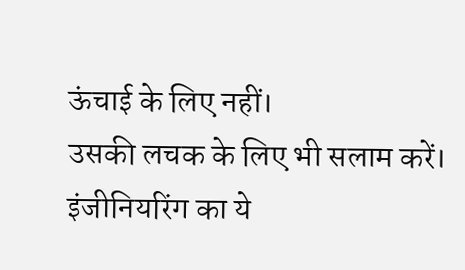ऊंचाई के लिए नहीं।
उसकी लचक के लिए भी सलाम करें।
इंजीनियरिंग का ये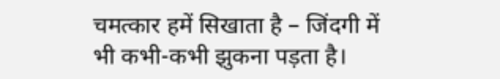चमत्कार हमें सिखाता है – जिंदगी में भी कभी-कभी झुकना पड़ता है।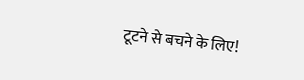टूटने से बचने के लिए!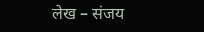लेख – संजय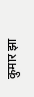कुमार झा